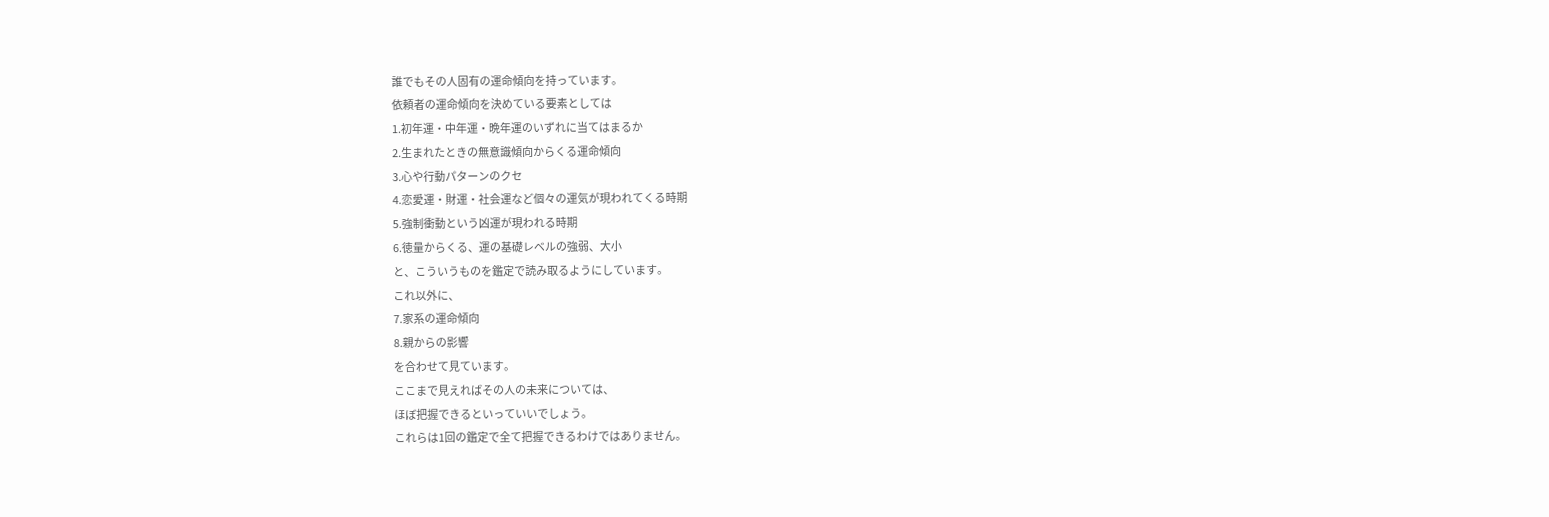誰でもその人固有の運命傾向を持っています。
依頼者の運命傾向を決めている要素としては
1.初年運・中年運・晩年運のいずれに当てはまるか
2.生まれたときの無意識傾向からくる運命傾向
3.心や行動パターンのクセ
4.恋愛運・財運・社会運など個々の運気が現われてくる時期
5.強制衝動という凶運が現われる時期
6.徳量からくる、運の基礎レベルの強弱、大小
と、こういうものを鑑定で読み取るようにしています。
これ以外に、
7.家系の運命傾向
8.親からの影響
を合わせて見ています。
ここまで見えればその人の未来については、
ほぼ把握できるといっていいでしょう。
これらは1回の鑑定で全て把握できるわけではありません。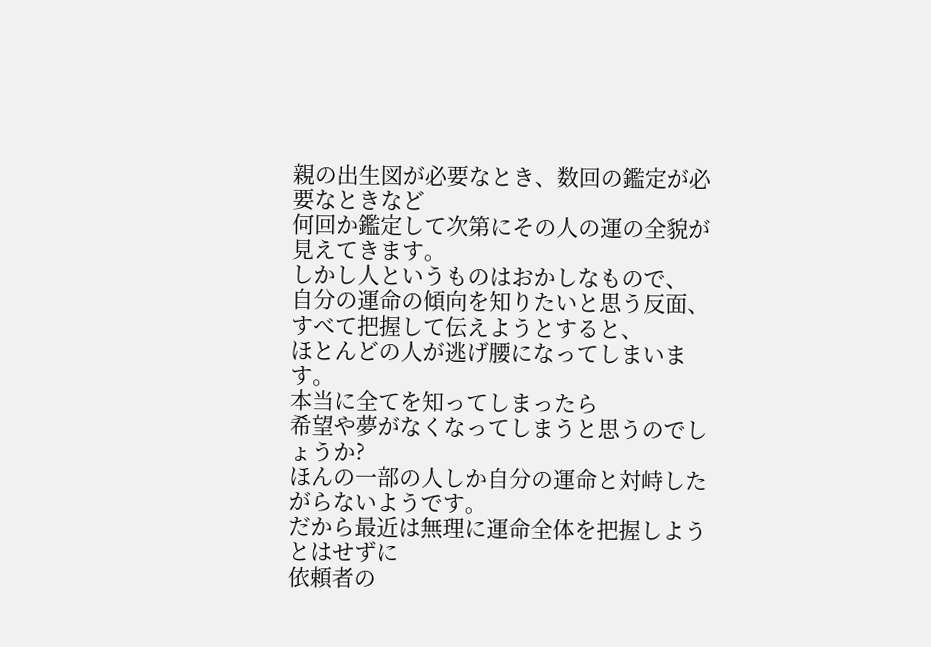親の出生図が必要なとき、数回の鑑定が必要なときなど
何回か鑑定して次第にその人の運の全貌が見えてきます。
しかし人というものはおかしなもので、
自分の運命の傾向を知りたいと思う反面、
すべて把握して伝えようとすると、
ほとんどの人が逃げ腰になってしまいます。
本当に全てを知ってしまったら
希望や夢がなくなってしまうと思うのでしょうか?
ほんの一部の人しか自分の運命と対峙したがらないようです。
だから最近は無理に運命全体を把握しようとはせずに
依頼者の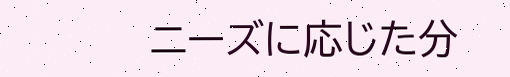ニーズに応じた分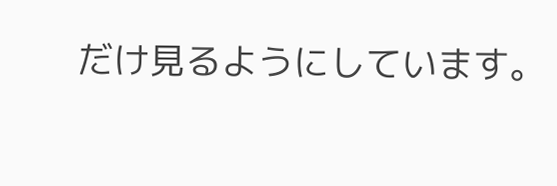だけ見るようにしています。